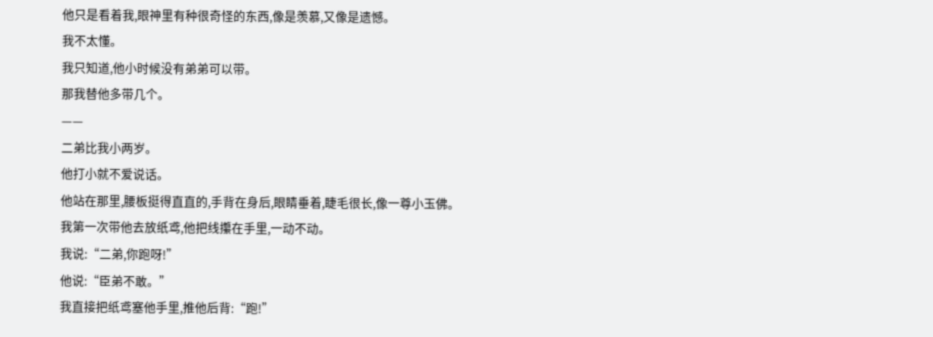他只是看着我,眼神里有种很奇怪的东西,像是羡慕,又像是遗憾。
我不太懂。
我只知道,他小时候没有弟弟可以带。
那我替他多带几个。
——
二弟比我小两岁。
他打小就不爱说话。
他站在那里,腰板挺得直直的,手背在身后,眼睛垂着,睫毛很长,像一尊小玉佛。
我第一次带他去放纸鸢,他把线攥在手里,一动不动。
我说:“二弟,你跑呀!”
他说:“臣弟不敢。”
我直接把纸鸢塞他手里,推他后背:“跑!”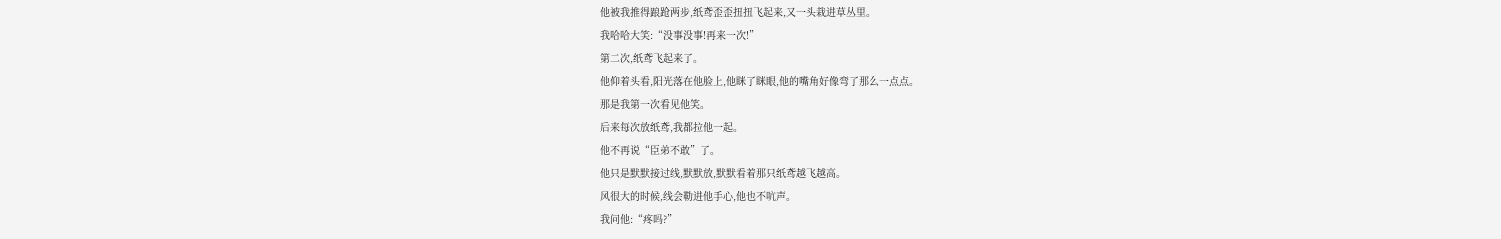他被我推得踉跄两步,纸鸢歪歪扭扭飞起来,又一头栽进草丛里。
我哈哈大笑:“没事没事!再来一次!”
第二次,纸鸢飞起来了。
他仰着头看,阳光落在他脸上,他眯了眯眼,他的嘴角好像弯了那么一点点。
那是我第一次看见他笑。
后来每次放纸鸢,我都拉他一起。
他不再说“臣弟不敢”了。
他只是默默接过线,默默放,默默看着那只纸鸢越飞越高。
风很大的时候,线会勒进他手心,他也不吭声。
我问他:“疼吗?”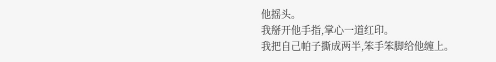他摇头。
我掰开他手指,掌心一道红印。
我把自己帕子撕成两半,笨手笨脚给他缠上。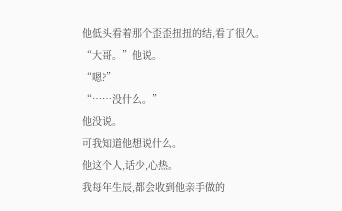他低头看着那个歪歪扭扭的结,看了很久。
“大哥。”他说。
“嗯?”
“……没什么。”
他没说。
可我知道他想说什么。
他这个人,话少,心热。
我每年生辰,都会收到他亲手做的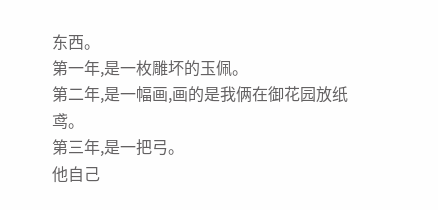东西。
第一年,是一枚雕坏的玉佩。
第二年,是一幅画,画的是我俩在御花园放纸鸢。
第三年,是一把弓。
他自己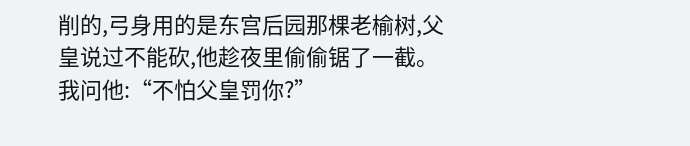削的,弓身用的是东宫后园那棵老榆树,父皇说过不能砍,他趁夜里偷偷锯了一截。
我问他:“不怕父皇罚你?”